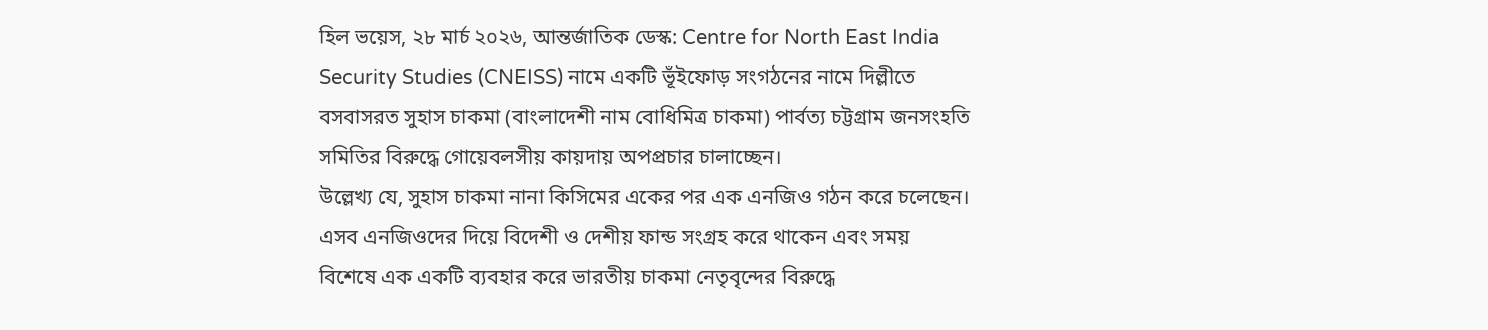হিল ভয়েস, ২৮ মার্চ ২০২৬, আন্তর্জাতিক ডেস্ক: Centre for North East India Security Studies (CNEISS) নামে একটি ভূঁইফোড় সংগঠনের নামে দিল্লীতে বসবাসরত সুহাস চাকমা (বাংলাদেশী নাম বোধিমিত্র চাকমা) পার্বত্য চট্টগ্রাম জনসংহতি সমিতির বিরুদ্ধে গোয়েবলসীয় কায়দায় অপপ্রচার চালাচ্ছেন।
উল্লেখ্য যে, সুহাস চাকমা নানা কিসিমের একের পর এক এনজিও গঠন করে চলেছেন। এসব এনজিওদের দিয়ে বিদেশী ও দেশীয় ফান্ড সংগ্রহ করে থাকেন এবং সময় বিশেষে এক একটি ব্যবহার করে ভারতীয় চাকমা নেতৃবৃন্দের বিরুদ্ধে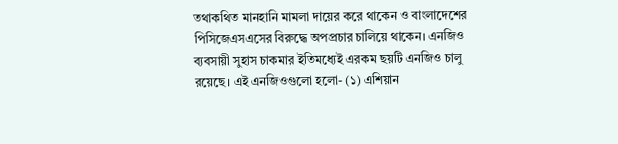তথাকথিত মানহানি মামলা দায়ের করে থাকেন ও বাংলাদেশের পিসিজেএসএসের বিরুদ্ধে অপপ্রচার চালিয়ে থাকেন। এনজিও ব্যবসায়ী সুহাস চাকমার ইতিমধ্যেই এরকম ছয়টি এনজিও চালু রয়েছে। এই এনজিওগুলো হলো- (১) এশিয়ান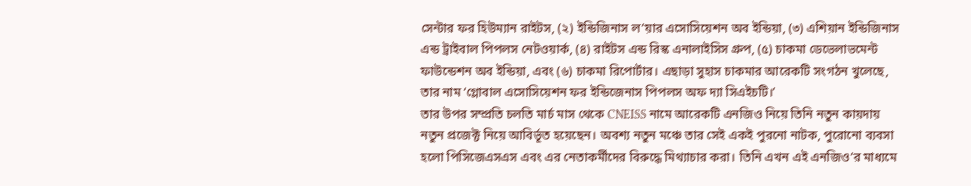সেন্টার ফর হিউম্যান রাইটস, (২) ইন্ডিজিনাস ল’য়ার এসোসিয়েশন অব ইন্ডিয়া, (৩) এশিয়ান ইন্ডিজিনাস এন্ড ট্রাইবাল পিপলস নেটওয়ার্ক, (৪) রাইটস এন্ড রিস্ক এনালাইসিস গ্রুপ, (৫) চাকমা ডেভেলাভমেন্ট ফাউন্ডেশন অব ইন্ডিয়া, এবং (৬) চাকমা রিপোর্টার। এছাড়া সুহাস চাকমার আরেকটি সংগঠন খুলেছে, তার নাম ‘গ্লোবাল এসোসিয়েশন ফর ইন্ডিজেনাস পিপলস অফ দ্যা সিএইচটি।’
তার উপর সম্প্রতি চলতি মার্চ মাস থেকে CNEISS নামে আরেকটি এনজিও নিয়ে তিনি নতুন কায়দায় নতুন প্রজেক্ট নিয়ে আবির্ভূত হয়েছেন। অবশ্য নতুন মঞ্চে তার সেই একই পুরনো নাটক, পুরোনো ব্যবসা হলো পিসিজেএসএস এবং এর নেতাকর্মীদের বিরুদ্ধে মিথ্যাচার করা। তিনি এখন এই এনজিও’র মাধ্যমে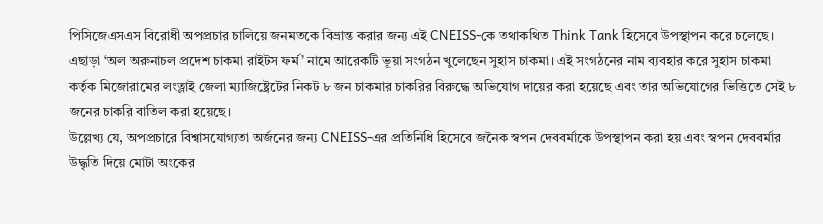পিসিজেএসএস বিরোধী অপপ্রচার চালিয়ে জনমতকে বিভ্রান্ত করার জন্য এই CNEISS-কে তথাকথিত Think Tank হিসেবে উপস্থাপন করে চলেছে।
এছাড়া ‘অল অরুনাচল প্রদেশ চাকমা রাইটস ফর্ম’ নামে আরেকটি ভূয়া সংগঠন খুলেছেন সুহাস চাকমা। এই সংগঠনের নাম ব্যবহার করে সুহাস চাকমা কর্তৃক মিজোরামের লংত্লাই জেলা ম্যাজিষ্ট্রেটের নিকট ৮ জন চাকমার চাকরির বিরুদ্ধে অভিযোগ দায়ের করা হয়েছে এবং তার অভিযোগের ভিত্তিতে সেই ৮ জনের চাকরি বাতিল করা হয়েছে।
উল্লেখ্য যে, অপপ্রচারে বিশ্বাসযোগ্যতা অর্জনের জন্য CNEISS-এর প্রতিনিধি হিসেবে জনৈক স্বপন দেববর্মাকে উপস্থাপন করা হয় এবং স্বপন দেববর্মার উদ্ধৃতি দিয়ে মোটা অংকের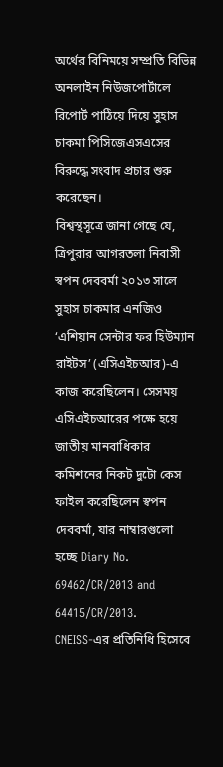অর্থের বিনিময়ে সম্প্রতি বিভিন্ন অনলাইন নিউজপোর্টালে রিপোর্ট পাঠিয়ে দিয়ে সুহাস চাকমা পিসিজেএসএসের বিরুদ্ধে সংবাদ প্রচার শুরু করেছেন।
বিশ্বস্থসূত্রে জানা গেছে যে, ত্রিপুরার আগরতলা নিবাসী স্বপন দেববর্মা ২০১৩ সালে সুহাস চাকমার এনজিও ‘এশিয়ান সেন্টার ফর হিউম্যান রাইটস’ (এসিএইচআর)-এ কাজ করেছিলেন। সেসময় এসিএইচআরের পক্ষে হয়ে জাতীয় মানবাধিকার কমিশনের নিকট দুটো কেস ফাইল করেছিলেন স্বপন দেববর্মা, যার নাম্বারগুলো হচ্ছে Diary No. 69462/CR/2013 and 64415/CR/2013.
CNEISS-এর প্রতিনিধি হিসেবে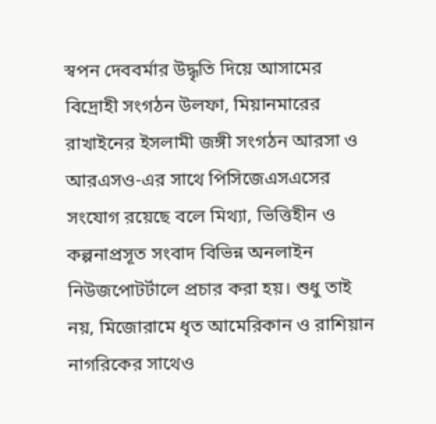স্বপন দেববর্মার উদ্ধৃতি দিয়ে আসামের বিদ্রোহী সংগঠন উলফা, মিয়ানমারের রাখাইনের ইসলামী জঙ্গী সংগঠন আরসা ও আরএসও-এর সাথে পিসিজেএসএসের সংযোগ রয়েছে বলে মিথ্যা, ভিত্তিহীন ও কল্পনাপ্রসূত সংবাদ বিভিন্ন অনলাইন নিউজপোটর্টালে প্রচার করা হয়। শুধু তাই নয়, মিজোরামে ধৃত আমেরিকান ও রাশিয়ান নাগরিকের সাথেও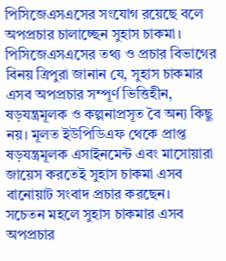পিসিজেএসএসের সংযোগ রয়েছে বলে অপপ্রচার চালাচ্ছেন সুহাস চাকমা।
পিসিজেএসএসের তথ্য ও প্রচার বিভাগের বিনয় ত্রিপুরা জানান যে, সুহাস চাকমার এসব অপপ্রচার সম্পূর্ণ ভিত্তিহীন, ষড়যন্ত্রমূলক ও কল্পনাপ্রসূত বৈ অন্য কিছু নয়। মূলত ইউপিডিএফ থেকে প্রাপ্ত ষড়যন্ত্রমূলক এসাইনমেন্ট এবং মাসোয়ারা জায়েস করতেই সুহাস চাকমা এসব বানোয়াট সংবাদ প্রচার করছেন।
সচেতন মহলে সুহাস চাকমার এসব অপপ্রচার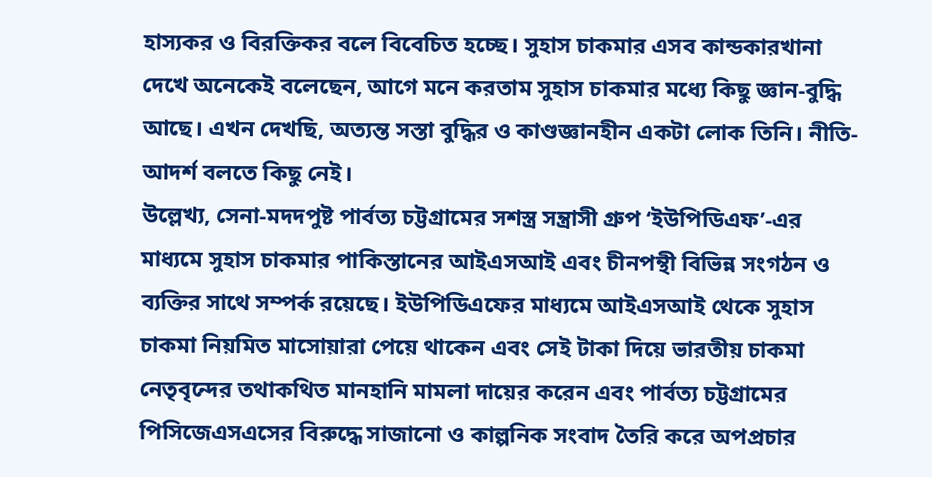হাস্যকর ও বিরক্তিকর বলে বিবেচিত হচ্ছে। সুহাস চাকমার এসব কান্ডকারখানা দেখে অনেকেই বলেছেন, আগে মনে করতাম সুহাস চাকমার মধ্যে কিছু জ্ঞান-বুদ্ধি আছে। এখন দেখছি, অত্যন্ত সস্তা বুদ্ধির ও কাণ্ডজ্ঞানহীন একটা লোক তিনি। নীতি-আদর্শ বলতে কিছু নেই।
উল্লেখ্য, সেনা-মদদপুষ্ট পার্বত্য চট্টগ্রামের সশস্ত্র সন্ত্রাসী গ্রুপ ‘ইউপিডিএফ’-এর মাধ্যমে সুহাস চাকমার পাকিস্তানের আইএসআই এবং চীনপন্থী বিভিন্ন সংগঠন ও ব্যক্তির সাথে সম্পর্ক রয়েছে। ইউপিডিএফের মাধ্যমে আইএসআই থেকে সুহাস চাকমা নিয়মিত মাসোয়ারা পেয়ে থাকেন এবং সেই টাকা দিয়ে ভারতীয় চাকমা নেতৃবৃন্দের তথাকথিত মানহানি মামলা দায়ের করেন এবং পার্বত্য চট্টগ্রামের পিসিজেএসএসের বিরুদ্ধে সাজানো ও কাল্পনিক সংবাদ তৈরি করে অপপ্রচার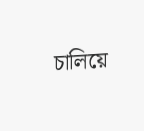চালিয়ে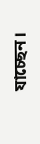যাচ্ছেন।